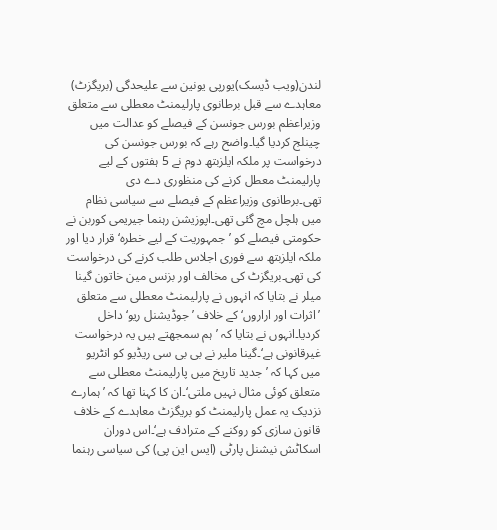لندن(ویب ڈیسک)یورپی یونین سے علیحدگی (بریگزٹ) معاہدے سے قبل برطانوی پارلیمنٹ معطلی سے متعلق وزیراعظم بورس جونسن کے فیصلے کو عدالت میں چینلج کردیا گیا۔واضح رہے کہ بورس جونسن کی درخواست پر ملکہ ایلزبتھ دوم نے 5 ہفتوں کے لیے پارلیمنٹ معطل کرنے کی منظوری دے دی تھی۔برطانوی وزیراعظم کے فیصلے سے سیاسی نظام میں ہلچل مچ گئی تھی۔اپوزیشن رہنما جیریمی کوربن نے حکومتی فیصلے کو ’جمہوریت کے لیے خطرہ‘ قرار دیا اور ملکہ ایلزبتھ سے فوری اجلاس طلب کرنے کی درخواست کی تھی۔بریگزٹ کی مخالف اور بزنس مین خاتون گینا میلر نے بتایا کہ انہوں نے پارلیمنٹ معطلی سے متعلق ’اثرات اور اراروں‘ کے خلاف ’جوڈیشنل ریو‘ داخل کردیا۔انہوں نے بتایا کہ ’ہم سمجھتے ہیں یہ درخواست غیرقانونی ہے‘۔گینا ملیر نے بی بی سی ریڈیو کو انٹریو میں کہا کہ ’جدید تاریخ میں پارلیمنٹ معطلی سے متعلق کوئی مثال نہیں ملتی‘۔ان کا کہنا تھا کہ ’ہمارے نزدیک یہ عمل پارلیمنٹ کو بریگزٹ معاہدے کے خلاف قانون سازی کو روکنے کے مترادف ہے‘۔اس دوران اسکاٹش نیشنل پارٹی (ایس این پی) کی سیاسی رہنما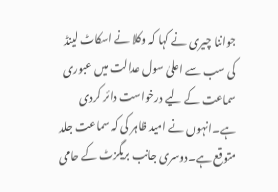جواننا چیری نے کہا کہ وکلا نے اسکاٹ لینڈ کی سب سے اعلیٰ سول عدالت میں عبوری سماعت کے لیے درخواست دائر کردی ہے۔انہوں نے امید ظاہر کی کہ سماعت جلد متوقع ہے۔دوسری جانب بریگزٹ کے حامی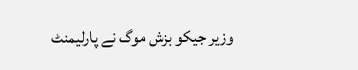وزیر جیکو بزش موگ نے پارلیمنٹ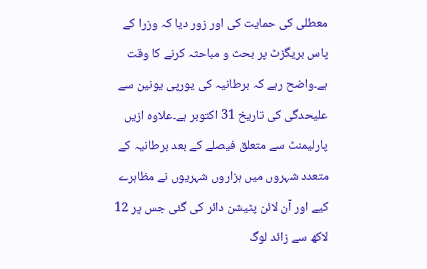معطلی کی حمایت کی اور زور دیا کہ وزرا کے پاس بریگزٹ پر بحث و مباحثہ کرنے کا وقت ہے۔واضح رہے کہ برطانیہ کی یورپی یونین سے علیحدگی کی تاریخ 31 اکتوبر ہے۔علاوہ ازیں پارلیمنٹ سے متعلق فیصلے کے بعد برطانیہ کے متعدد شہروں میں ہزاروں شہریوں نے مظاہرے کیے اور آن لائن پٹیشن دائر کی گئی جس پر 12 لاکھ سے زائد لوگ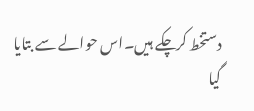دستخط کرچکے ہیں۔اس حوالے سے بتایا گیا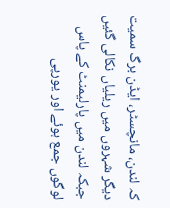کہ لندن، مانچسٹر، ایڈن برگ سمیت دیگر شہروں میں ریلیاں نکالی گئیں جبکہ لندن میں پارلیمنٹ کے پاس لوگوں جمع ہوئے اور یورپی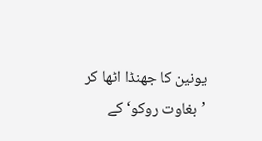یونین کا جھنڈا اٹھا کر ’بغاوت روکو‘ کے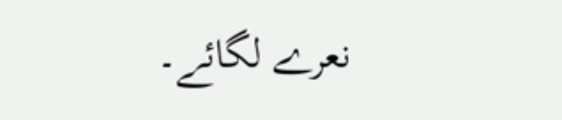نعرے لگائے۔